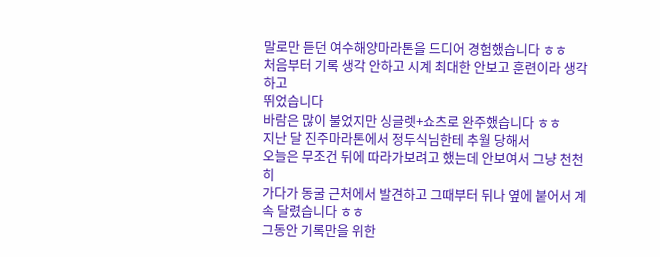말로만 듣던 여수해양마라톤을 드디어 경험했습니다 ㅎㅎ
처음부터 기록 생각 안하고 시계 최대한 안보고 훈련이라 생각하고
뛰었습니다
바람은 많이 불었지만 싱글렛+쇼츠로 완주했습니다 ㅎㅎ
지난 달 진주마라톤에서 정두식님한테 추월 당해서
오늘은 무조건 뒤에 따라가보려고 했는데 안보여서 그냥 천천히
가다가 동굴 근처에서 발견하고 그때부터 뒤나 옆에 붙어서 계속 달렸습니다 ㅎㅎ
그동안 기록만을 위한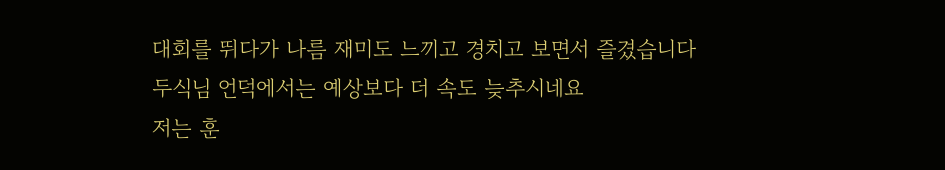대회를 뛰다가 나름 재미도 느끼고 경치고 보면서 즐겼습니다
두식님 언덕에서는 예상보다 더 속도 늦추시네요
저는 훈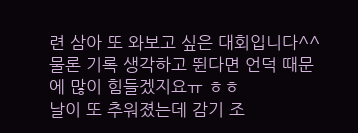련 삼아 또 와보고 싶은 대회입니다^^
물론 기록 생각하고 뛴다면 언덕 때문에 많이 힘들겠지요ㅠ ㅎㅎ
날이 또 추워졌는데 감기 조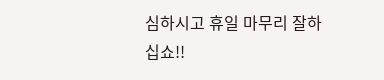심하시고 휴일 마무리 잘하십쇼!!